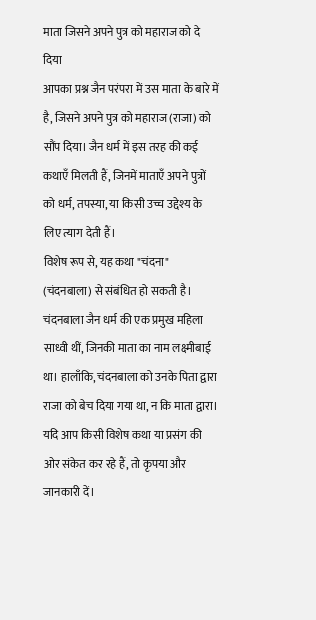माता जिसने अपने पुत्र को महाराज को दे दिया
आपका प्रश्न जैन परंपरा में उस माता के बारे में है, जिसने अपने पुत्र को महाराज (राजा) को सौंप दिया। जैन धर्म में इस तरह की कई कथाएँ मिलती हैं, जिनमें माताएँ अपने पुत्रों को धर्म, तपस्या, या किसी उच्च उद्देश्य के लिए त्याग देती हैं।
विशेष रूप से, यह कथा "चंदना" (चंदनबाला) से संबंधित हो सकती है। चंदनबाला जैन धर्म की एक प्रमुख महिला साध्वी थीं, जिनकी माता का नाम लक्ष्मीबाई था। हालाँकि, चंदनबाला को उनके पिता द्वारा राजा को बेच दिया गया था, न कि माता द्वारा।
यदि आप किसी विशेष कथा या प्रसंग की ओर संकेत कर रहे हैं, तो कृपया और जानकारी दें।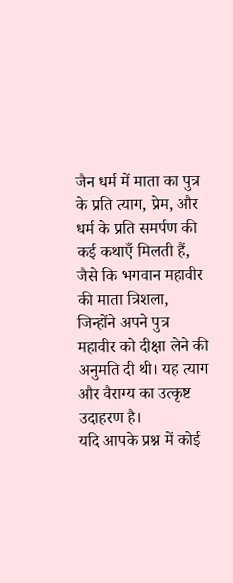जैन धर्म में माता का पुत्र के प्रति त्याग, प्रेम, और धर्म के प्रति समर्पण की कई कथाएँ मिलती हैं, जैसे कि भगवान महावीर की माता त्रिशला, जिन्होंने अपने पुत्र महावीर को दीक्षा लेने की अनुमति दी थी। यह त्याग और वैराग्य का उत्कृष्ट उदाहरण है।
यदि आपके प्रश्न में कोई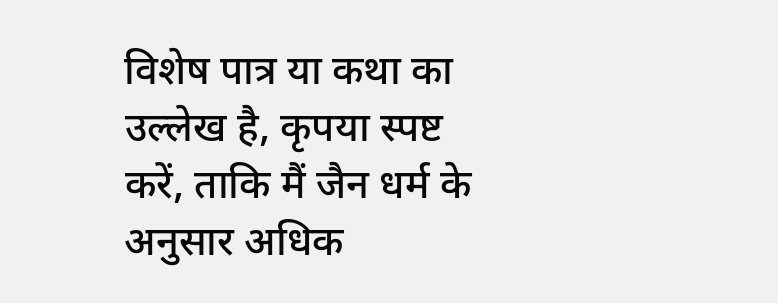विशेष पात्र या कथा का उल्लेख है, कृपया स्पष्ट करें, ताकि मैं जैन धर्म के अनुसार अधिक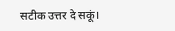सटीक उत्तर दे सकूं।